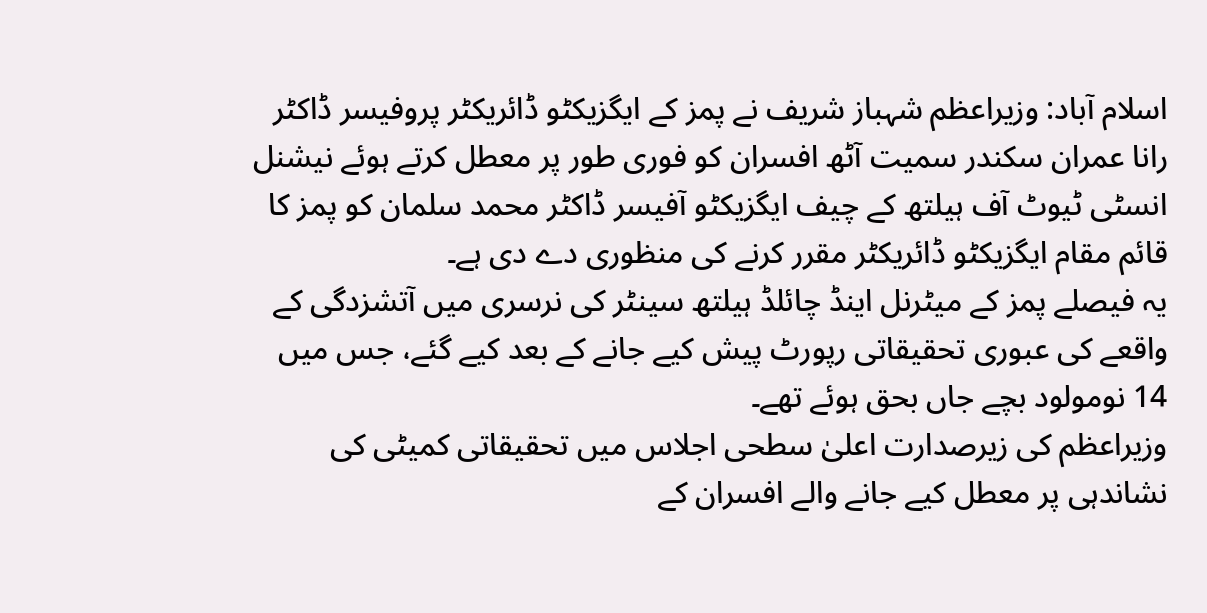اسلام آباد: وزیراعظم شہباز شریف نے پمز کے ایگزیکٹو ڈائریکٹر پروفیسر ڈاکٹر رانا عمران سکندر سمیت آٹھ افسران کو فوری طور پر معطل کرتے ہوئے نیشنل انسٹی ٹیوٹ آف ہیلتھ کے چیف ایگزیکٹو آفیسر ڈاکٹر محمد سلمان کو پمز کا قائم مقام ایگزیکٹو ڈائریکٹر مقرر کرنے کی منظوری دے دی ہے۔
یہ فیصلے پمز کے میٹرنل اینڈ چائلڈ ہیلتھ سینٹر کی نرسری میں آتشزدگی کے واقعے کی عبوری تحقیقاتی رپورٹ پیش کیے جانے کے بعد کیے گئے، جس میں 14 نومولود بچے جاں بحق ہوئے تھے۔
وزیراعظم کی زیرصدارت اعلیٰ سطحی اجلاس میں تحقیقاتی کمیٹی کی نشاندہی پر معطل کیے جانے والے افسران کے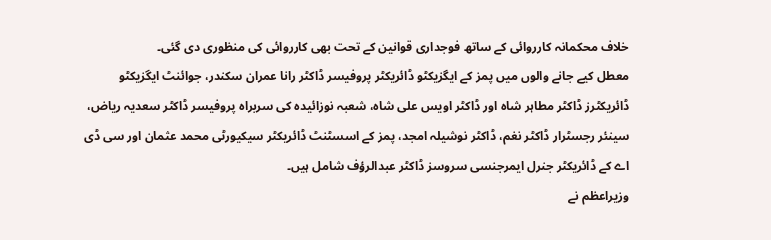خلاف محکمانہ کارروائی کے ساتھ فوجداری قوانین کے تحت بھی کارروائی کی منظوری دی گئی۔
معطل کیے جانے والوں میں پمز کے ایگزیکٹو ڈائریکٹر پروفیسر ڈاکٹر رانا عمران سکندر، جوائنٹ ایگزیکٹو ڈائریکٹرز ڈاکٹر مطاہر شاہ اور ڈاکٹر اویس علی شاہ، شعبہ نوزائیدہ کی سربراہ پروفیسر ڈاکٹر سعدیہ ریاض، سینئر رجسٹرار ڈاکٹر نغم، ڈاکٹر نوشیلہ امجد، پمز کے اسسٹنٹ ڈائریکٹر سیکیورٹی محمد عثمان اور سی ڈی اے کے ڈائریکٹر جنرل ایمرجنسی سروسز ڈاکٹر عبدالرؤف شامل ہیں۔
وزیراعظم نے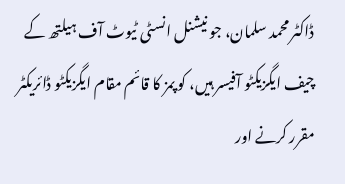ڈاکٹر محمد سلمان، جو نیشنل انسٹی ٹیوٹ آف ہیلتھ کے چیف ایگزیکٹو آفیسر ہیں، کو پمز کا قائم مقام ایگزیکٹو ڈائریکٹر مقرر کرنے اور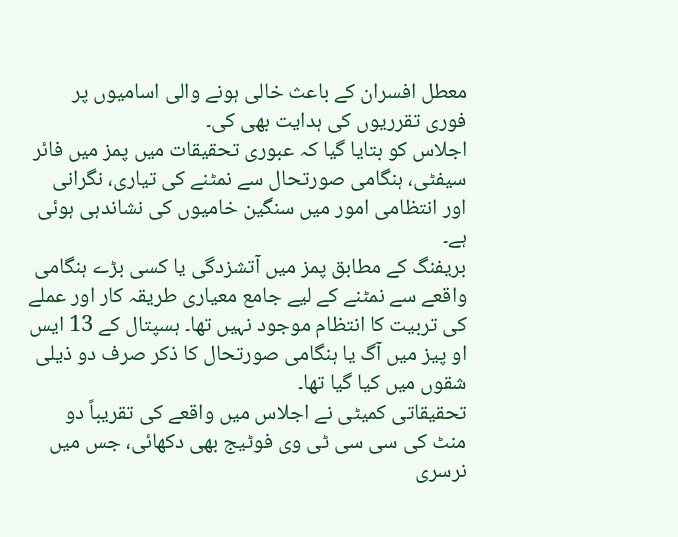معطل افسران کے باعث خالی ہونے والی اسامیوں پر فوری تقرریوں کی ہدایت بھی کی۔
اجلاس کو بتایا گیا کہ عبوری تحقیقات میں پمز میں فائر سیفٹی، ہنگامی صورتحال سے نمٹنے کی تیاری، نگرانی اور انتظامی امور میں سنگین خامیوں کی نشاندہی ہوئی ہے۔
بریفنگ کے مطابق پمز میں آتشزدگی یا کسی بڑے ہنگامی واقعے سے نمٹنے کے لیے جامع معیاری طریقہ کار اور عملے کی تربیت کا انتظام موجود نہیں تھا۔ ہسپتال کے 13 ایس او پیز میں آگ یا ہنگامی صورتحال کا ذکر صرف دو ذیلی شقوں میں کیا گیا تھا۔
تحقیقاتی کمیٹی نے اجلاس میں واقعے کی تقریباً دو منٹ کی سی سی ٹی وی فوٹیج بھی دکھائی، جس میں نرسری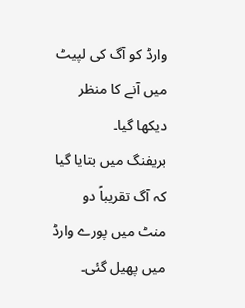وارڈ کو آگ کی لپیٹ میں آنے کا منظر دیکھا گیا۔
بریفنگ میں بتایا گیا کہ آگ تقریباً دو منٹ میں پورے وارڈ میں پھیل گئی۔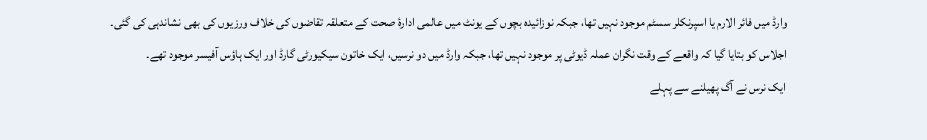وارڈ میں فائر الارم یا اسپرنکلر سسٹم موجود نہیں تھا، جبکہ نوزائیدہ بچوں کے یونٹ میں عالمی ادارۂ صحت کے متعلقہ تقاضوں کی خلاف ورزیوں کی بھی نشاندہی کی گئی۔
اجلاس کو بتایا گیا کہ واقعے کے وقت نگران عملہ ڈیوٹی پر موجود نہیں تھا، جبکہ وارڈ میں دو نرسیں، ایک خاتون سیکیورٹی گارڈ اور ایک ہاؤس آفیسر موجود تھے۔
ایک نرس نے آگ پھیلنے سے پہلے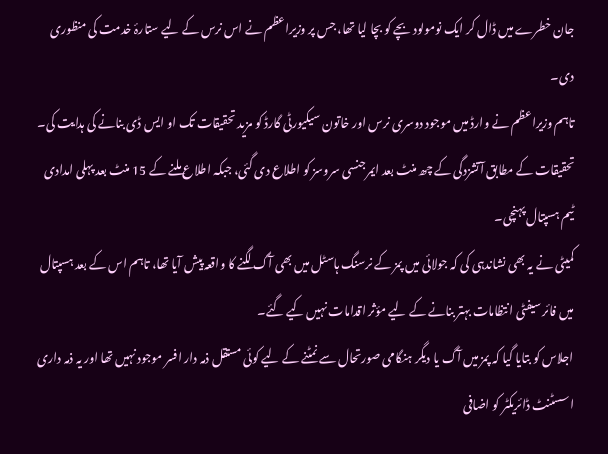جان خطرے میں ڈال کر ایک نومولود بچے کو بچا لیا تھا، جس پر وزیراعظم نے اس نرس کے لیے ستارۂ خدمت کی منظوری دی۔
تاہم وزیراعظم نے وارڈ میں موجود دوسری نرس اور خاتون سیکیورٹی گارڈ کو مزید تحقیقات تک او ایس ڈی بنانے کی ہدایت کی۔
تحقیقات کے مطابق آتشزدگی کے چھ منٹ بعد ایمرجنسی سروسز کو اطلاع دی گئی، جبکہ اطلاع ملنے کے 15 منٹ بعد پہلی امدادی ٹیم ہسپتال پہنچی۔
کمیٹی نے یہ بھی نشاندہی کی کہ جولائی میں پمز کے نرسنگ ہاسٹل میں بھی آگ لگنے کا واقعہ پیش آیا تھا، تاہم اس کے بعد ہسپتال میں فائر سیفٹی انتظامات بہتر بنانے کے لیے مؤثر اقدامات نہیں کیے گئے۔
اجلاس کو بتایا گیا کہ پمز میں آگ یا دیگر ہنگامی صورتحال سے نمٹنے کے لیے کوئی مستقل ذمہ دار افسر موجود نہیں تھا اور یہ ذمہ داری اسسٹنٹ ڈائریکٹر کو اضافی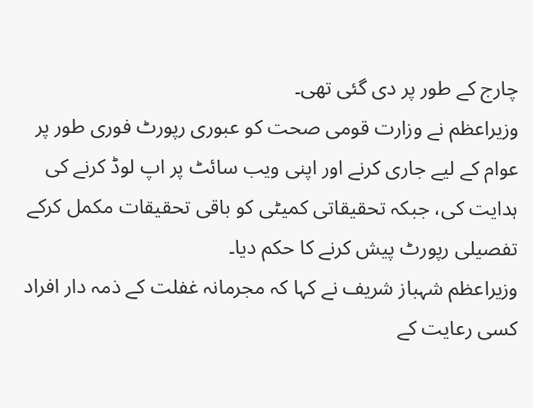چارج کے طور پر دی گئی تھی۔
وزیراعظم نے وزارت قومی صحت کو عبوری رپورٹ فوری طور پر عوام کے لیے جاری کرنے اور اپنی ویب سائٹ پر اپ لوڈ کرنے کی ہدایت کی، جبکہ تحقیقاتی کمیٹی کو باقی تحقیقات مکمل کرکے تفصیلی رپورٹ پیش کرنے کا حکم دیا۔
وزیراعظم شہباز شریف نے کہا کہ مجرمانہ غفلت کے ذمہ دار افراد کسی رعایت کے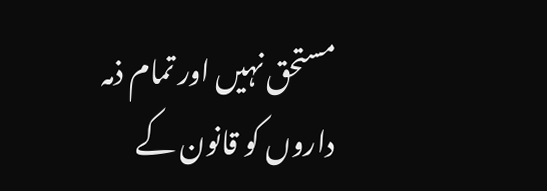مستحق نہیں اور تمام ذمہ داروں کو قانون کے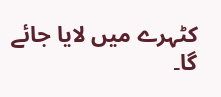کٹہرے میں لایا جائے گا۔